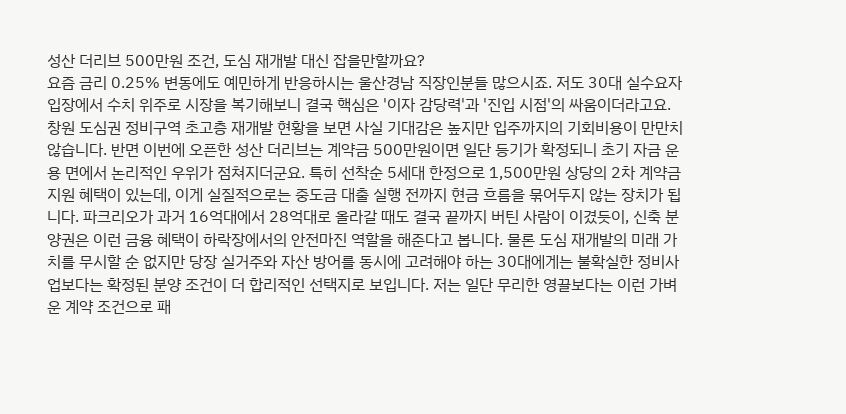성산 더리브 500만원 조건, 도심 재개발 대신 잡을만할까요?
요즘 금리 0.25% 변동에도 예민하게 반응하시는 울산경남 직장인분들 많으시죠. 저도 30대 실수요자 입장에서 수치 위주로 시장을 복기해보니 결국 핵심은 '이자 감당력'과 '진입 시점'의 싸움이더라고요. 창원 도심권 정비구역 초고층 재개발 현황을 보면 사실 기대감은 높지만 입주까지의 기회비용이 만만치 않습니다. 반면 이번에 오픈한 성산 더리브는 계약금 500만원이면 일단 등기가 확정되니 초기 자금 운용 면에서 논리적인 우위가 점쳐지더군요. 특히 선착순 5세대 한정으로 1,500만원 상당의 2차 계약금 지원 혜택이 있는데, 이게 실질적으로는 중도금 대출 실행 전까지 현금 흐름을 묶어두지 않는 장치가 됩니다. 파크리오가 과거 16억대에서 28억대로 올라갈 때도 결국 끝까지 버틴 사람이 이겼듯이, 신축 분양권은 이런 금융 혜택이 하락장에서의 안전마진 역할을 해준다고 봅니다. 물론 도심 재개발의 미래 가치를 무시할 순 없지만 당장 실거주와 자산 방어를 동시에 고려해야 하는 30대에게는 불확실한 정비사업보다는 확정된 분양 조건이 더 합리적인 선택지로 보입니다. 저는 일단 무리한 영끌보다는 이런 가벼운 계약 조건으로 패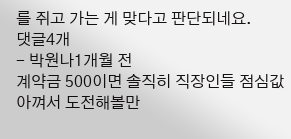를 쥐고 가는 게 맞다고 판단되네요.
댓글4개
- 박원나1개월 전
계약금 500이면 솔직히 직장인들 점심값 아껴서 도전해볼만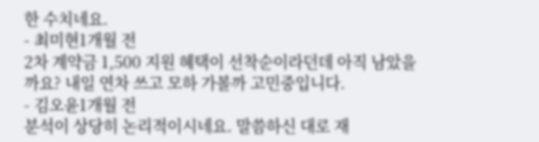한 수치네요.
- 최미현1개월 전
2차 계약금 1,500 지원 혜택이 선착순이라던데 아직 남았을까요? 내일 연차 쓰고 모하 가볼까 고민중입니다.
- 김오윤1개월 전
분석이 상당히 논리적이시네요. 말씀하신 대로 재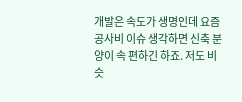개발은 속도가 생명인데 요즘 공사비 이슈 생각하면 신축 분양이 속 편하긴 하죠. 저도 비슷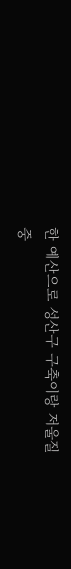한 예산으로 성산구 구축이랑 저울질 중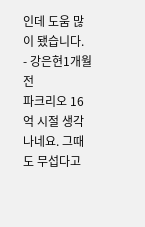인데 도움 많이 됐습니다.
- 강은현1개월 전
파크리오 16억 시절 생각나네요. 그때도 무섭다고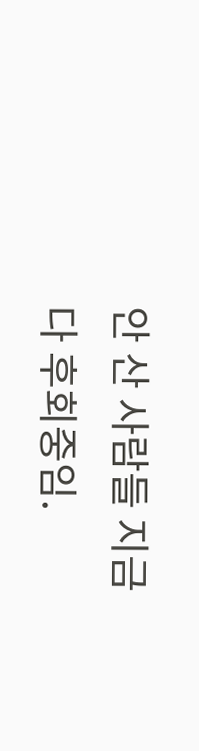안 산 사람들 지금 다 후회중임.